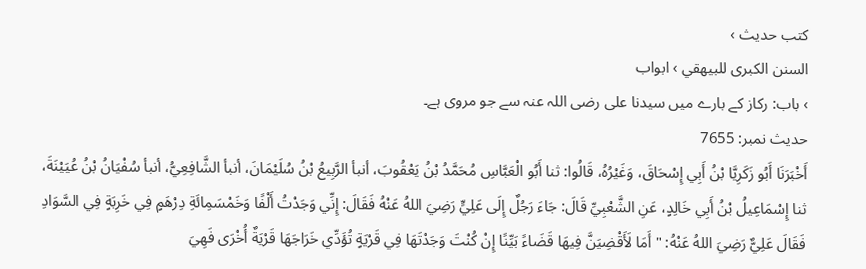کتب حدیث ›
السنن الكبرى للبيهقي › ابواب
› باب: رکاز کے بارے میں سیدنا علی رضی اللہ عنہ سے جو مروی ہے۔
حدیث نمبر: 7655
أَخْبَرَنَا أَبُو زَكَرِيَّا بْنُ أَبِي إِسْحَاقَ، وَغَيْرُهُ، قَالُوا: ثنا أَبُو الْعَبَّاسِ مُحَمَّدُ بْنُ يَعْقُوبَ، أنبأ الرَّبِيعُ بْنُ سُلَيْمَانَ، أنبأ الشَّافِعِيُّ، أنبأ سُفْيَانُ بْنُ عُيَيْنَةَ، ثنا إِسْمَاعِيلُ بْنُ أَبِي خَالِدٍ، عَنِ الشَّعْبِيِّ قَالَ: جَاءَ رَجُلٌ إِلَى عَلِيٍّ رَضِيَ اللهُ عَنْهُ فَقَالَ: إِنِّي وَجَدْتُ أَلْفًا وَخَمْسَمِائَةِ دِرْهَمٍ فِي خَرِبَةٍ فِي السَّوَادِ فَقَالَ عَلِيٌّ رَضِيَ اللهُ عَنْهُ: " أَمَا لَأَقْضِيَنَّ فِيهَا قَضَاءً بَيِّنًا إِنْ كُنْتَ وَجَدْتَهَا فِي قَرْيَةٍ تُؤَدِّي خَرَاجَهَا قَرْيَةٌ أُخْرَى فَهِيَ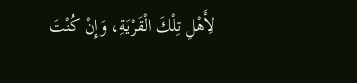لِأَهْلِ تِلْكَ الْقَرْيَةِ، وَإِنْ كُنْتَ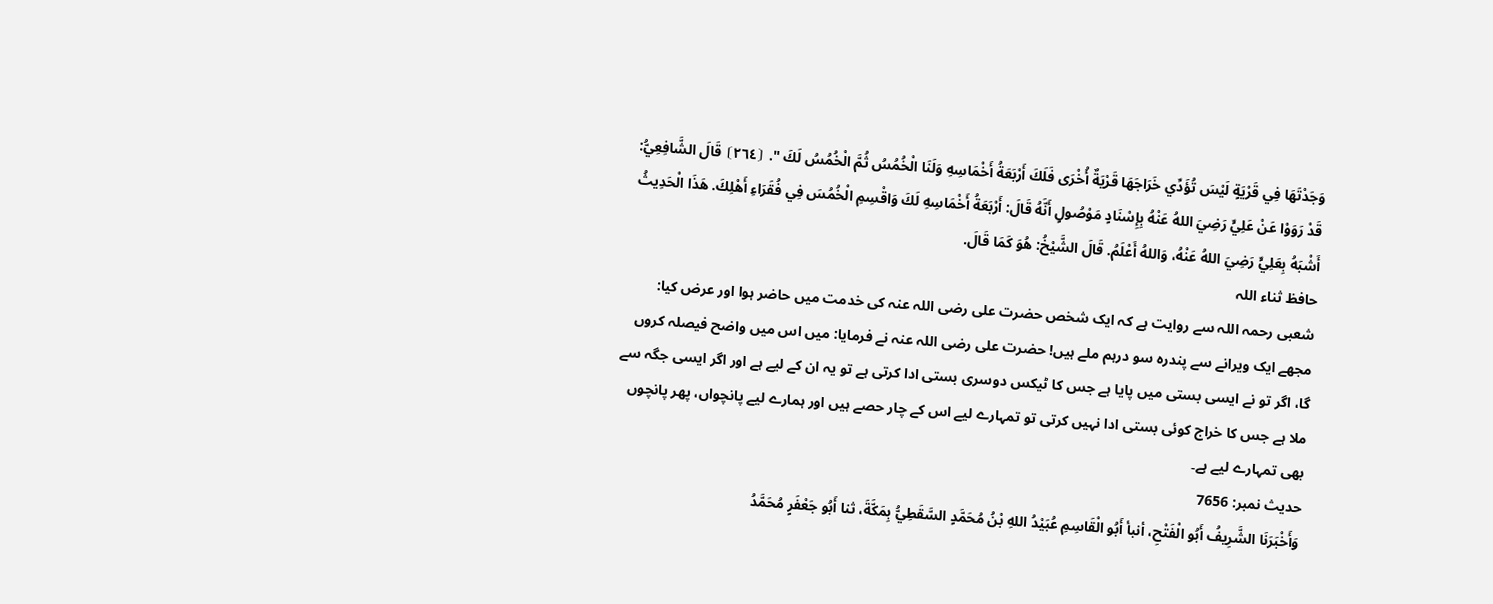وَجَدْتَهَا فِي قَرْيَةٍ لَيْسَ تُؤَدِّي خَرَاجَهَا قَرْيَةٌ أُخْرَى فَلَكَ أَرْبَعَةُ أَخْمَاسِهِ وَلَنَا الْخُمُسُ ثُمَّ الْخُمُسُ لَكَ ". ⦗٢٦٤⦘ قَالَ الشَّافِعِيُّ: قَدْ رَوَوْا عَنْ عَلِيٍّ رَضِيَ اللهُ عَنْهُ بِإِسْنَادٍ مَوْصُولٍ أَنَّهُ قَالَ: أَرْبَعَةُ أَخْمَاسِهِ لَكَ وَاقْسِمِ الْخُمُسَ فِي فُقَرَاءِ أَهْلِكَ. هَذَا الْحَدِيثُ أَشْبَهُ بِعَلِيٍّ رَضِيَ اللهُ عَنْهُ، وَاللهُ أَعْلَمُ. قَالَ الشَّيْخُ: هُوَ كَمَا قَالَ.
حافظ ثناء اللہ
شعبی رحمہ اللہ سے روایت ہے کہ ایک شخص حضرت علی رضی اللہ عنہ کی خدمت میں حاضر ہوا اور عرض کیا: مجھے ایک ویرانے سے پندرہ سو درہم ملے ہیں! حضرت علی رضی اللہ عنہ نے فرمایا: میں اس میں واضح فیصلہ کروں گا، اگر تو نے ایسی بستی میں پایا ہے جس کا ٹیکس دوسری بستی ادا کرتی ہے تو یہ ان کے لیے ہے اور اگر ایسی جگہ سے ملا ہے جس کا خراج کوئی بستی ادا نہیں کرتی تو تمہارے لیے اس کے چار حصے ہیں اور ہمارے لیے پانچواں، پھر پانچوں بھی تمہارے لیے ہے۔
حدیث نمبر: 7656
وَأَخْبَرَنَا الشَّرِيفُ أَبُو الْفَتْحِ، أنبأ أَبُو الْقَاسِمِ عُبَيْدُ اللهِ بْنُ مُحَمَّدٍ السَّقَطِيُّ بِمَكَّةَ، ثنا أَبُو جَعْفَرٍ مُحَمَّدُ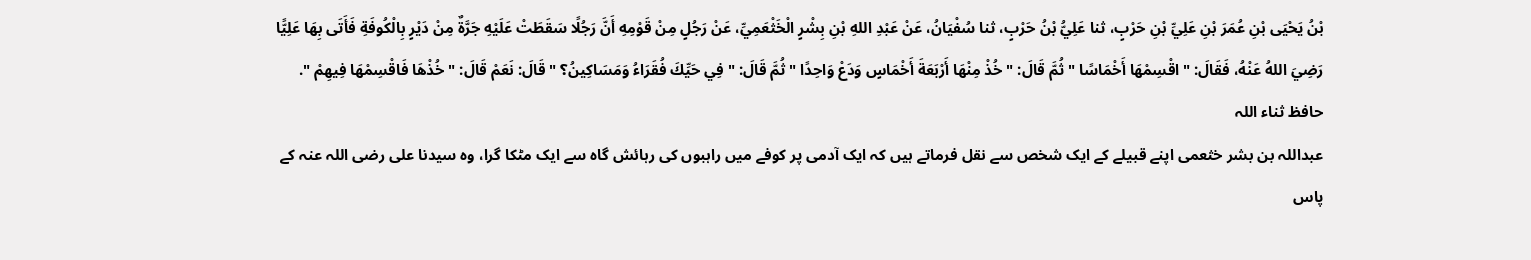بْنُ يَحْيَى بْنِ عُمَرَ بْنِ عَلِيِّ بْنِ حَرْبٍ، ثنا عَلِيُّ بْنُ حَرْبٍ، ثنا سُفْيَانُ، عَنْ عَبْدِ اللهِ بْنِ بِشْرٍ الْخَثْعَمِيِّ، عَنْ رَجُلٍ مِنْ قَوْمِهِ أَنَّ رَجُلًا سَقَطَتْ عَلَيْهِ جَرَّةٌ مِنْ دَيْرٍ بِالْكُوفَةِ فَأَتَى بِهَا عَلِيًّا رَضِيَ اللهُ عَنْهُ، فَقَالَ: " اقْسِمْهَا أَخْمَاسًا " ثُمَّ قَالَ: " خُذْ مِنْهَا أَرْبَعَةَ أَخْمَاسٍ وَدَعْ وَاحِدًا " ثُمَّ قَالَ: " فِي حَيِّكَ فُقَرَاءُ وَمَسَاكِينُ؟ " قَالَ: نَعَمْ قَالَ: " خُذْهَا فَاقْسِمْهَا فِيهِمْ ".
حافظ ثناء اللہ
عبداللہ بن بشر خثعمی اپنے قبیلے کے ایک شخص سے نقل فرماتے ہیں کہ ایک آدمی پر کوفے میں راہبوں کی رہائش گاہ سے ایک مٹکا گرا، وہ سیدنا علی رضی اللہ عنہ کے پاس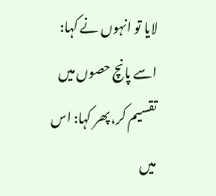لایا تو انہوں نے کہا: اسے پانچ حصوں میں تقسیم کر، پھر کہا: اس میں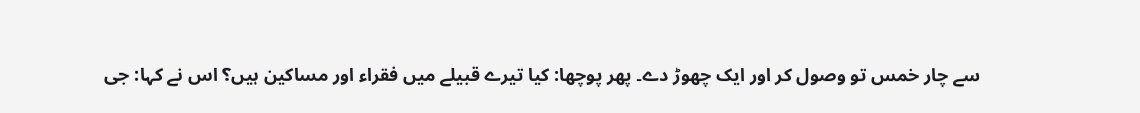سے چار خمس تو وصول کر اور ایک چھوڑ دے۔ پھر پوچھا: کیا تیرے قبیلے میں فقراء اور مساکین ہیں؟ اس نے کہا: جی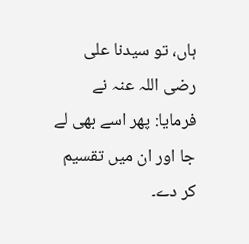ہاں، تو سیدنا علی رضی اللہ عنہ نے فرمایا: پھر اسے بھی لے جا اور ان میں تقسیم کر دے۔